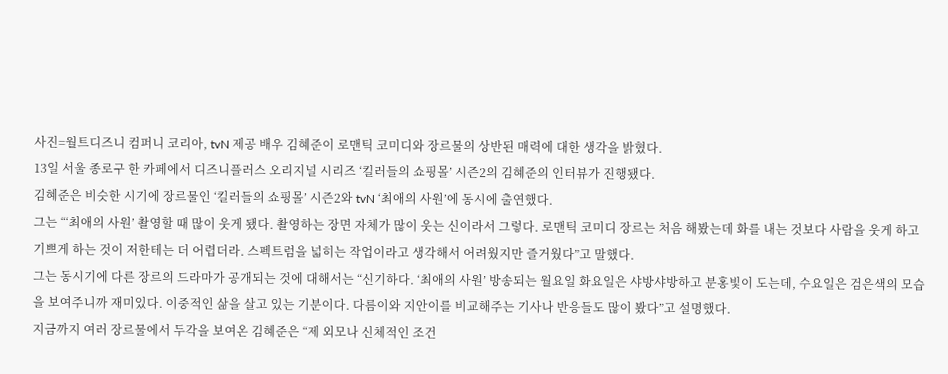사진=월트디즈니 컴퍼니 코리아, tvN 제공 배우 김혜준이 로맨틱 코미디와 장르물의 상반된 매력에 대한 생각을 밝혔다.
13일 서울 종로구 한 카페에서 디즈니플러스 오리지널 시리즈 ‘킬러들의 쇼핑몰’ 시즌2의 김혜준의 인터뷰가 진행됐다.
김혜준은 비슷한 시기에 장르물인 ‘킬러들의 쇼핑몰’ 시즌2와 tvN ‘최애의 사원’에 동시에 출연했다.
그는 “‘최애의 사원’ 촬영할 때 많이 웃게 됐다. 촬영하는 장면 자체가 많이 웃는 신이라서 그렇다. 로맨틱 코미디 장르는 처음 해봤는데 화를 내는 것보다 사람을 웃게 하고 기쁘게 하는 것이 저한테는 더 어렵더라. 스펙트럼을 넓히는 작업이라고 생각해서 어려웠지만 즐거웠다”고 말했다.
그는 동시기에 다른 장르의 드라마가 공개되는 것에 대해서는 “신기하다. ‘최애의 사원’ 방송되는 월요일 화요일은 샤방샤방하고 분홍빛이 도는데, 수요일은 검은색의 모습을 보여주니까 재미있다. 이중적인 삶을 살고 있는 기분이다. 다름이와 지안이를 비교해주는 기사나 반응들도 많이 봤다”고 설명했다.
지금까지 여러 장르물에서 두각을 보여온 김혜준은 “제 외모나 신체적인 조건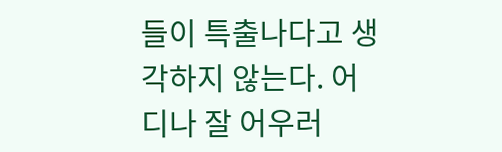들이 특출나다고 생각하지 않는다. 어디나 잘 어우러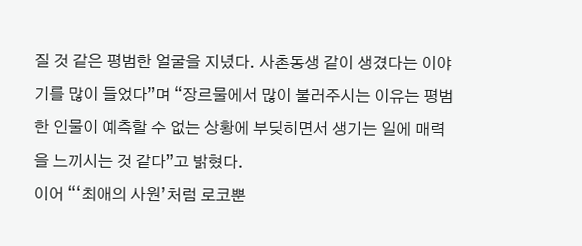질 것 같은 평범한 얼굴을 지녔다. 사촌동생 같이 생겼다는 이야기를 많이 들었다”며 “장르물에서 많이 불러주시는 이유는 평범한 인물이 예측할 수 없는 상황에 부딪히면서 생기는 일에 매력을 느끼시는 것 같다”고 밝혔다.
이어 “‘최애의 사원’처럼 로코뿐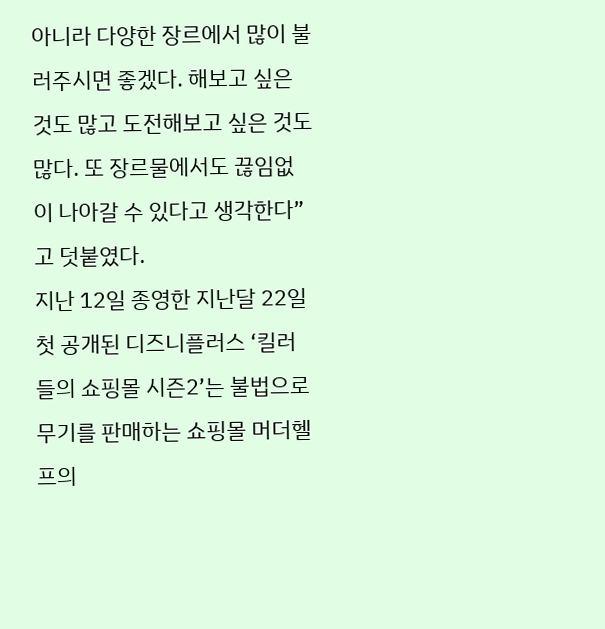아니라 다양한 장르에서 많이 불러주시면 좋겠다. 해보고 싶은 것도 많고 도전해보고 싶은 것도 많다. 또 장르물에서도 끊임없이 나아갈 수 있다고 생각한다”고 덧붙였다.
지난 12일 종영한 지난달 22일 첫 공개된 디즈니플러스 ‘킬러들의 쇼핑몰 시즌2’는 불법으로 무기를 판매하는 쇼핑몰 머더헬프의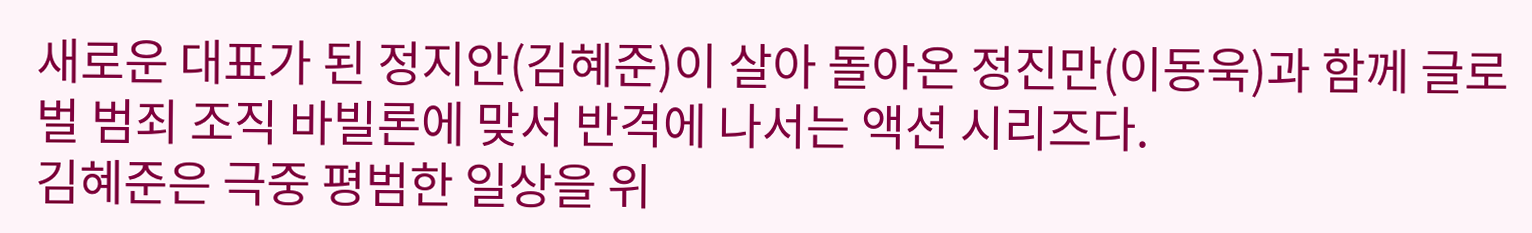새로운 대표가 된 정지안(김혜준)이 살아 돌아온 정진만(이동욱)과 함께 글로벌 범죄 조직 바빌론에 맞서 반격에 나서는 액션 시리즈다.
김혜준은 극중 평범한 일상을 위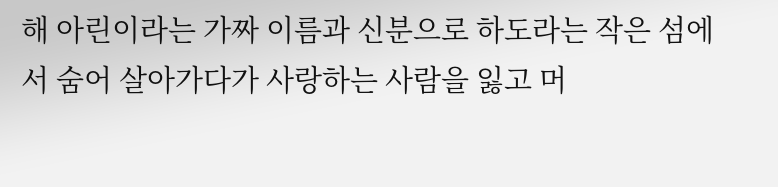해 아린이라는 가짜 이름과 신분으로 하도라는 작은 섬에서 숨어 살아가다가 사랑하는 사람을 잃고 머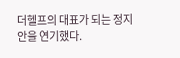더헬프의 대표가 되는 정지안을 연기했다.